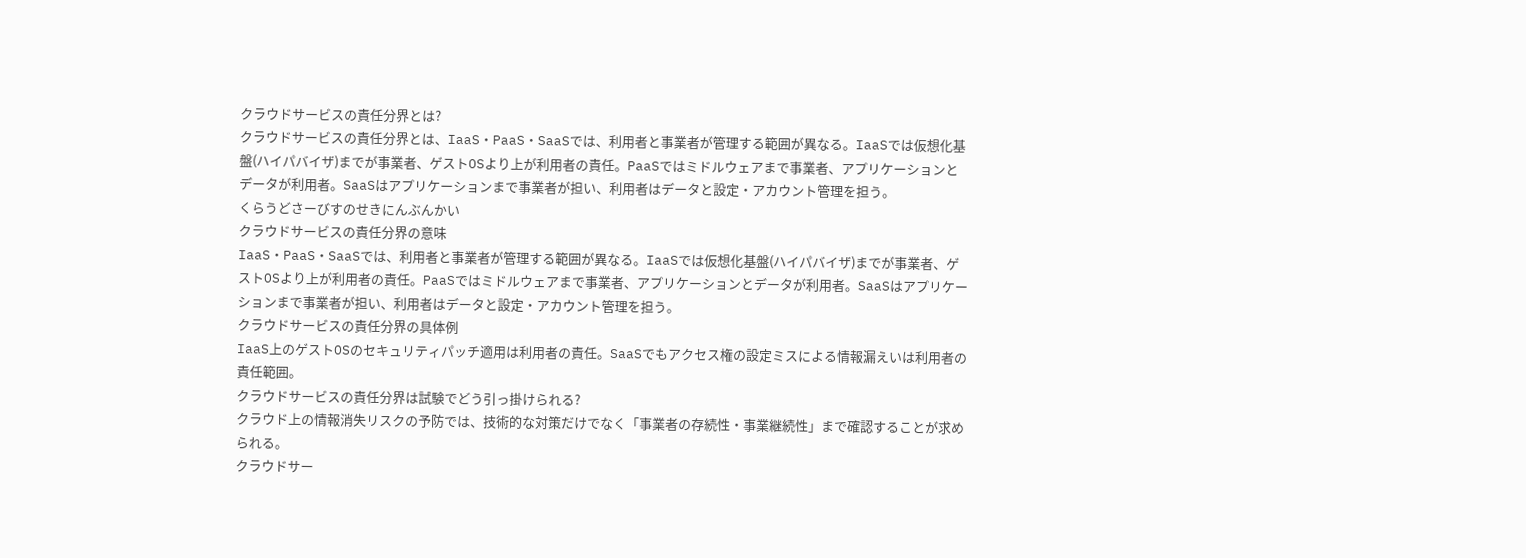クラウドサービスの責任分界とは?
クラウドサービスの責任分界とは、IaaS・PaaS・SaaSでは、利用者と事業者が管理する範囲が異なる。IaaSでは仮想化基盤(ハイパバイザ)までが事業者、ゲストOSより上が利用者の責任。PaaSではミドルウェアまで事業者、アプリケーションとデータが利用者。SaaSはアプリケーションまで事業者が担い、利用者はデータと設定・アカウント管理を担う。
くらうどさーびすのせきにんぶんかい
クラウドサービスの責任分界の意味
IaaS・PaaS・SaaSでは、利用者と事業者が管理する範囲が異なる。IaaSでは仮想化基盤(ハイパバイザ)までが事業者、ゲストOSより上が利用者の責任。PaaSではミドルウェアまで事業者、アプリケーションとデータが利用者。SaaSはアプリケーションまで事業者が担い、利用者はデータと設定・アカウント管理を担う。
クラウドサービスの責任分界の具体例
IaaS上のゲストOSのセキュリティパッチ適用は利用者の責任。SaaSでもアクセス権の設定ミスによる情報漏えいは利用者の責任範囲。
クラウドサービスの責任分界は試験でどう引っ掛けられる?
クラウド上の情報消失リスクの予防では、技術的な対策だけでなく「事業者の存続性・事業継続性」まで確認することが求められる。
クラウドサー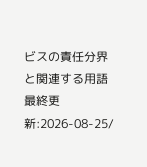ビスの責任分界と関連する用語
最終更新:2026-08-25/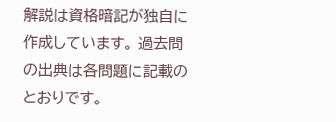解説は資格暗記が独自に作成しています。 過去問の出典は各問題に記載のとおりです。